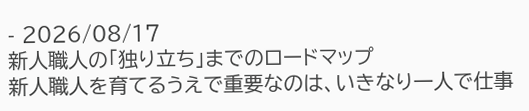- 2026/08/17
新人職人の「独り立ち」までのロードマップ
新人職人を育てるうえで重要なのは、いきなり一人で仕事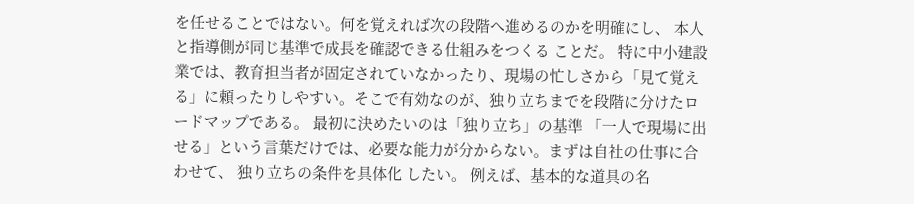を任せることではない。何を覚えれば次の段階へ進めるのかを明確にし、 本人と指導側が同じ基準で成長を確認できる仕組みをつくる ことだ。 特に中小建設業では、教育担当者が固定されていなかったり、現場の忙しさから「見て覚える」に頼ったりしやすい。そこで有効なのが、独り立ちまでを段階に分けたロードマップである。 最初に決めたいのは「独り立ち」の基準 「一人で現場に出せる」という言葉だけでは、必要な能力が分からない。まずは自社の仕事に合わせて、 独り立ちの条件を具体化 したい。 例えば、基本的な道具の名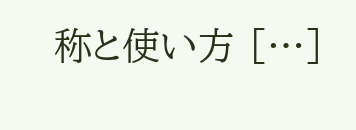称と使い方 […]